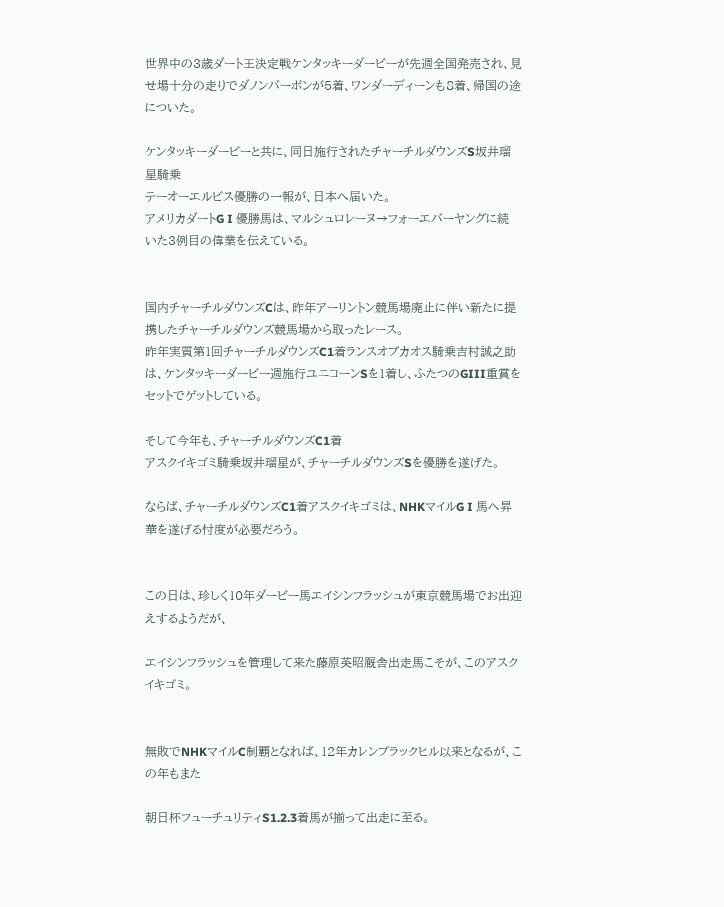世界中の3歳ダート王決定戦ケンタッキーダービーが先週全国発売され、見せ場十分の走りでダノンバーボンが5着、ワンダーディーンも8着、帰国の途についた。

ケンタッキーダービーと共に、同日施行されたチャーチルダウンズS坂井瑠星騎乗
テーオーエルビス優勝の一報が、日本へ届いた。
アメリカダートG I 優勝馬は、マルシュロレーヌ→フォーエバーヤングに続いた3例目の偉業を伝えている。


国内チャーチルダウンズCは、昨年アーリントン競馬場廃止に伴い新たに提携したチャーチルダウンズ競馬場から取ったレース。
昨年実質第1回チャーチルダウンズC1着ランスオブカオス騎乗吉村誠之助は、ケンタッキーダービー週施行ユニコーンSを1着し、ふたつのGIII重賞をセットでゲットしている。

そして今年も、チャーチルダウンズC1着
アスクイキゴミ騎乗坂井瑠星が、チャーチルダウンズSを優勝を遂げた。

ならば、チャーチルダウンズC1着アスクイキゴミは、NHKマイルG I 馬へ昇華を遂げる忖度が必要だろう。


この日は、珍しく10年ダービー馬エイシンフラッシュが東京競馬場でお出迎えするようだが、

エイシンフラッシュを管理して来た藤原英昭厩舎出走馬こそが、このアスクイキゴミ。


無敗でNHKマイルC制覇となれば、12年カレンブラックヒル以来となるが、この年もまた

朝日杯フューチュリティS1.2.3着馬が揃って出走に至る。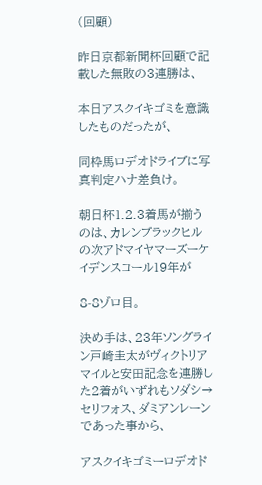(回顧)

昨日京都新聞杯回顧で記載した無敗の3連勝は、

本日アスクイキゴミを意識したものだったが、

同枠馬ロデオドライブに写真判定ハナ差負け。

朝日杯1.2.3着馬が揃うのは、カレンブラックヒルの次アドマイヤマーズーケイデンスコール19年が

8-8ゾロ目。

決め手は、23年ソングライン戸崎圭太がヴィクトリアマイルと安田記念を連勝した2着がいずれもソダシ→セリフォス、ダミアンレーンであった事から、

アスクイキゴミーロデオド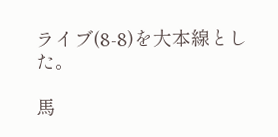ライブ(8-8)を大本線とした。

馬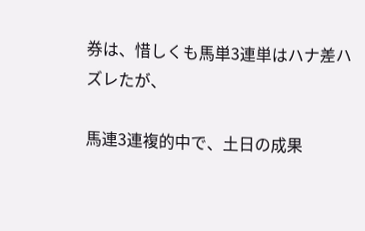券は、惜しくも馬単3連単はハナ差ハズレたが、

馬連3連複的中で、土日の成果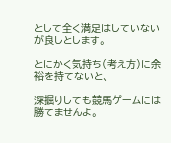として全く満足はしていないが良しとします。

とにかく気持ち(考え方)に余裕を持てないと、

深掘りしても競馬ゲームには勝てませんよ。